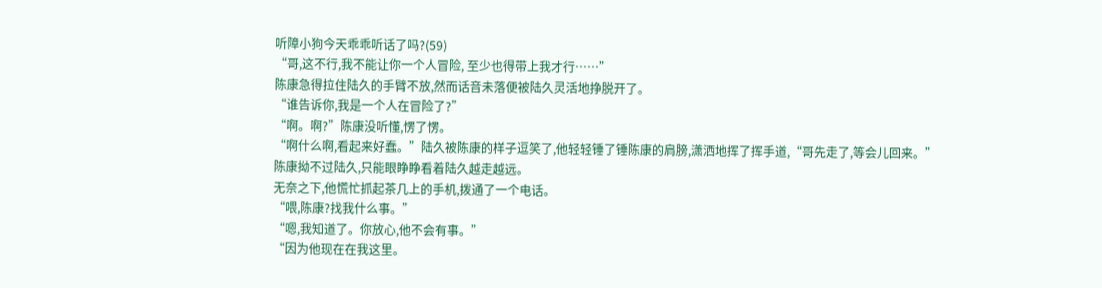听障小狗今天乖乖听话了吗?(59)
“哥,这不行,我不能让你一个人冒险, 至少也得带上我才行……”
陈康急得拉住陆久的手臂不放,然而话音未落便被陆久灵活地挣脱开了。
“谁告诉你,我是一个人在冒险了?”
“啊。啊?”陈康没听懂,愣了愣。
“啊什么啊,看起来好蠢。”陆久被陈康的样子逗笑了,他轻轻锤了锤陈康的肩膀,潇洒地挥了挥手道,“哥先走了,等会儿回来。”
陈康拗不过陆久,只能眼睁睁看着陆久越走越远。
无奈之下,他慌忙抓起茶几上的手机,拨通了一个电话。
“喂,陈康?找我什么事。”
“嗯,我知道了。你放心,他不会有事。”
“因为他现在在我这里。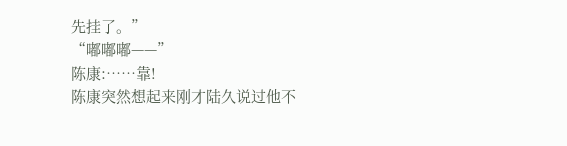先挂了。”
“嘟嘟嘟——”
陈康:……靠!
陈康突然想起来刚才陆久说过他不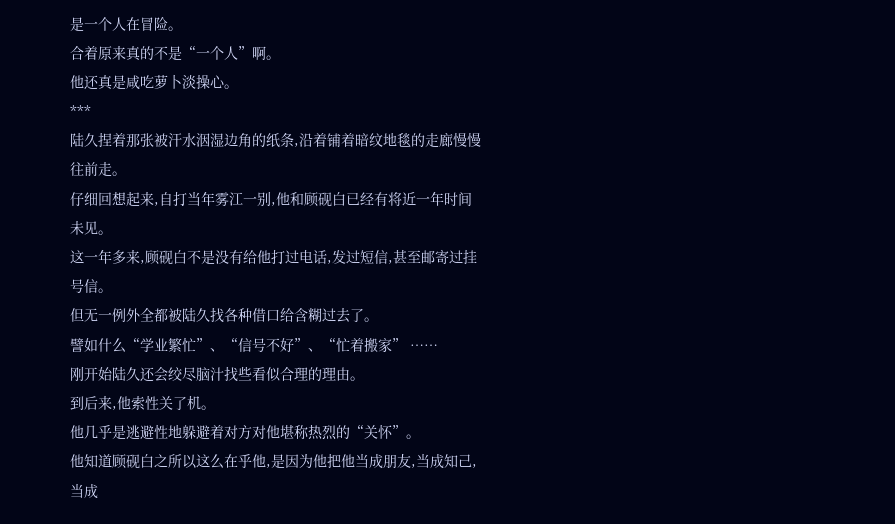是一个人在冒险。
合着原来真的不是“一个人”啊。
他还真是咸吃萝卜淡操心。
***
陆久捏着那张被汗水洇湿边角的纸条,沿着铺着暗纹地毯的走廊慢慢往前走。
仔细回想起来,自打当年雾江一别,他和顾砚白已经有将近一年时间未见。
这一年多来,顾砚白不是没有给他打过电话,发过短信,甚至邮寄过挂号信。
但无一例外全都被陆久找各种借口给含糊过去了。
譬如什么“学业繁忙”、“信号不好”、“忙着搬家” ……
刚开始陆久还会绞尽脑汁找些看似合理的理由。
到后来,他索性关了机。
他几乎是逃避性地躲避着对方对他堪称热烈的“关怀”。
他知道顾砚白之所以这么在乎他,是因为他把他当成朋友,当成知己,当成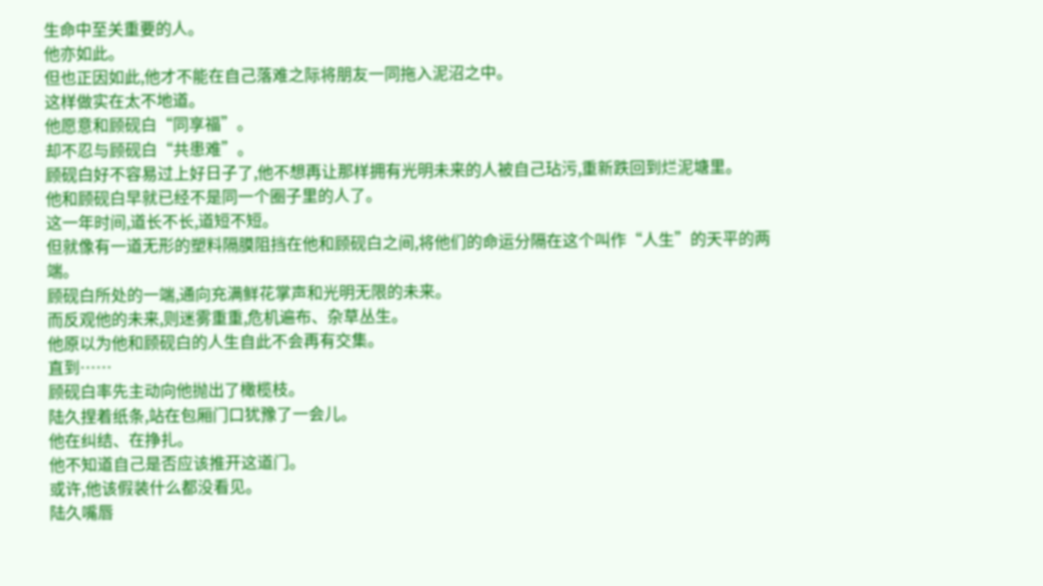生命中至关重要的人。
他亦如此。
但也正因如此,他才不能在自己落难之际将朋友一同拖入泥沼之中。
这样做实在太不地道。
他愿意和顾砚白“同享福”。
却不忍与顾砚白“共患难”。
顾砚白好不容易过上好日子了,他不想再让那样拥有光明未来的人被自己玷污,重新跌回到烂泥塘里。
他和顾砚白早就已经不是同一个圈子里的人了。
这一年时间,道长不长,道短不短。
但就像有一道无形的塑料隔膜阻挡在他和顾砚白之间,将他们的命运分隔在这个叫作“人生”的天平的两端。
顾砚白所处的一端,通向充满鲜花掌声和光明无限的未来。
而反观他的未来,则迷雾重重,危机遍布、杂草丛生。
他原以为他和顾砚白的人生自此不会再有交集。
直到……
顾砚白率先主动向他抛出了橄榄枝。
陆久捏着纸条,站在包厢门口犹豫了一会儿。
他在纠结、在挣扎。
他不知道自己是否应该推开这道门。
或许,他该假装什么都没看见。
陆久嘴唇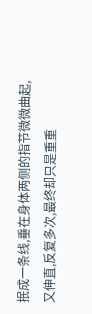抿成一条线,垂在身体两侧的指节微微曲起,又伸直,反复多次,最终却只是重重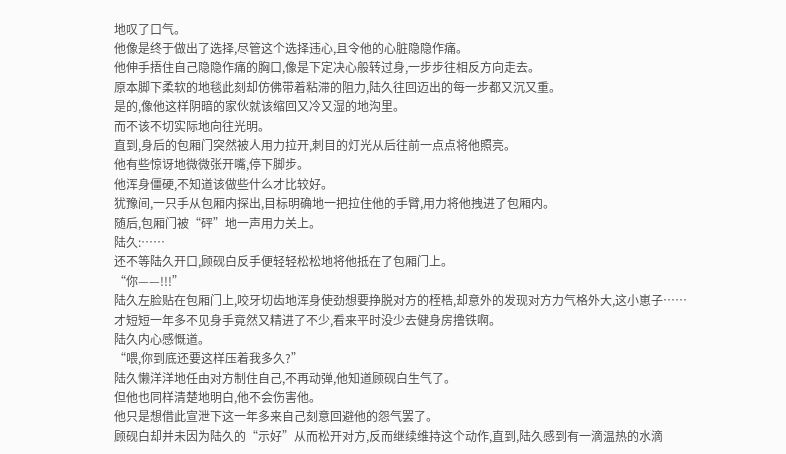地叹了口气。
他像是终于做出了选择,尽管这个选择违心,且令他的心脏隐隐作痛。
他伸手捂住自己隐隐作痛的胸口,像是下定决心般转过身,一步步往相反方向走去。
原本脚下柔软的地毯此刻却仿佛带着粘滞的阻力,陆久往回迈出的每一步都又沉又重。
是的,像他这样阴暗的家伙就该缩回又冷又湿的地沟里。
而不该不切实际地向往光明。
直到,身后的包厢门突然被人用力拉开,刺目的灯光从后往前一点点将他照亮。
他有些惊讶地微微张开嘴,停下脚步。
他浑身僵硬,不知道该做些什么才比较好。
犹豫间,一只手从包厢内探出,目标明确地一把拉住他的手臂,用力将他拽进了包厢内。
随后,包厢门被“砰”地一声用力关上。
陆久:……
还不等陆久开口,顾砚白反手便轻轻松松地将他抵在了包厢门上。
“你——!!!”
陆久左脸贴在包厢门上,咬牙切齿地浑身使劲想要挣脱对方的桎梏,却意外的发现对方力气格外大,这小崽子……
才短短一年多不见身手竟然又精进了不少,看来平时没少去健身房撸铁啊。
陆久内心感慨道。
“喂,你到底还要这样压着我多久?”
陆久懒洋洋地任由对方制住自己,不再动弹,他知道顾砚白生气了。
但他也同样清楚地明白,他不会伤害他。
他只是想借此宣泄下这一年多来自己刻意回避他的怨气罢了。
顾砚白却并未因为陆久的“示好”从而松开对方,反而继续维持这个动作,直到,陆久感到有一滴温热的水滴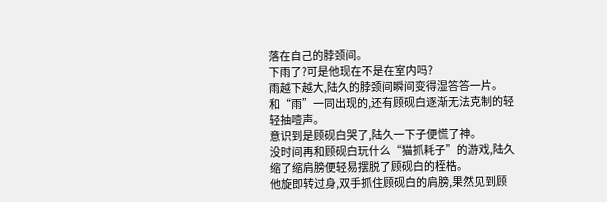落在自己的脖颈间。
下雨了?可是他现在不是在室内吗?
雨越下越大,陆久的脖颈间瞬间变得湿答答一片。
和“雨”一同出现的,还有顾砚白逐渐无法克制的轻轻抽噎声。
意识到是顾砚白哭了,陆久一下子便慌了神。
没时间再和顾砚白玩什么“猫抓耗子”的游戏,陆久缩了缩肩膀便轻易摆脱了顾砚白的桎梏。
他旋即转过身,双手抓住顾砚白的肩膀,果然见到顾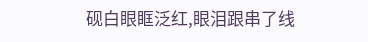砚白眼眶泛红,眼泪跟串了线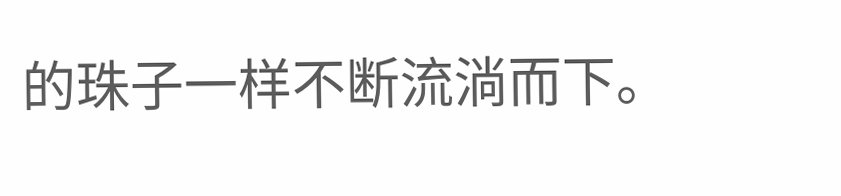的珠子一样不断流淌而下。